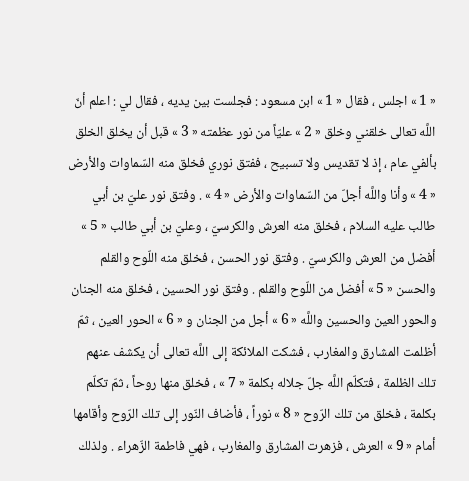« 1 » اجلس ، فقال « 1 » ابن مسعود : فجلست بين يديه ، فقال لي : اعلم أنّ اللَّه تعالى خلقني وخلق « 2 » عليّاً من نور عظمته « 3 » قبل أن يخلق الخلق بألفي عام ، إذ لا تقديس ولا تسبيح ، ففتق نوري فخلق منه السّماوات والأرض « 4 » وأنا واللَّه أجلّ من السّماوات والأرض « 4 » . وفتق نور عليّ بن أبي طالب عليه السلام ، فخلق منه العرش والكرسيّ ، وعليّ بن أبي طالب « 5 » أفضل من العرش والكرسيّ . وفتق نور الحسن ، فخلق منه اللّوح والقلم والحسن « 5 » أفضل من اللّوح والقلم . وفتق نور الحسين ، فخلق منه الجنان والحور العين والحسين واللَّه « 6 » أجل من الجنان و « 6 » الحور العين ، ثمّ أظلمت المشارق والمغارب ، فشكت الملائكة إلى اللَّه تعالى أن يكشف عنهم تلك الظلمة ، فتكلّم اللَّه جلّ جلاله بكلمة « 7 » ، فخلق منها روحاً ، ثمّ تكلّم بكلمة ، فخلق من تلك الرّوح « 8 » نوراً ، فأضاف النّور إلى تلك الرّوح وأقامها أمام « 9 » العرش ، فزهرت المشارق والمغارب ، فهي فاطمة الزّهراء . ولذلك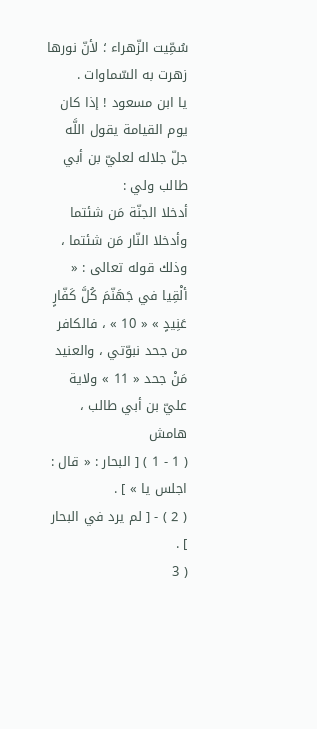سُمِّيت الزّهراء ؛ لأنّ نورها زهرت به السّماوات .
يا ابن مسعود ! إذا كان يوم القيامة يقول اللَّه جلّ جلاله لعليّ بن أبي طالب ولي :
أدخلا الجنّة مَن شئتما وأدخلا النّار مَن شئتما ، وذلك قوله تعالى : « ألْقِيا في جَهَنّمَ كُلَّ كَفّارٍ عَنِيدٍ » « 10 » ، فالكافر من جحد نبوّتي ، والعنيد مَنْ جحد « 11 » ولاية عليّ بن أبي طالب ،
هامش
( 1 - 1 ) [ البحار : « قال : اجلس يا » ] .
( 2 ) - [ لم يرد في البحار ] .
( 3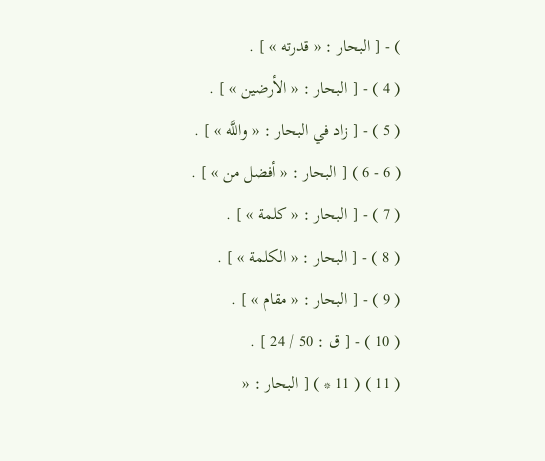) - [ البحار : « قدرته » ] .
( 4 ) - [ البحار : « الأرضين » ] .
( 5 ) - [ زاد في البحار : « واللَّه » ] .
( 6 - 6 ) [ البحار : « أفضل من » ] .
( 7 ) - [ البحار : « كلمة » ] .
( 8 ) - [ البحار : « الكلمة » ] .
( 9 ) - [ البحار : « مقام » ] .
( 10 ) - [ ق : 50 / 24 ] .
( 11 ) ( 11 * ) [ البحار : «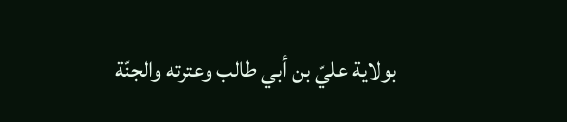بولاية عليّ بن أبي طالب وعترته والجنّة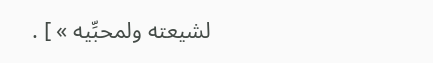لشيعته ولمحبِّيه » ] .